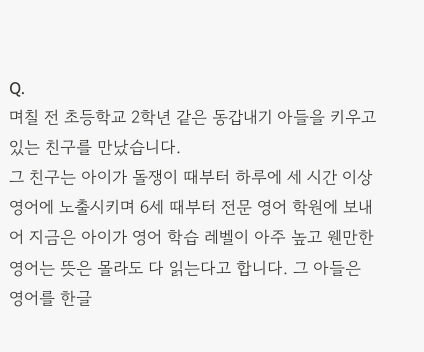Q.
며칠 전 초등학교 2학년 같은 동갑내기 아들을 키우고 있는 친구를 만났습니다.
그 친구는 아이가 돌쟁이 때부터 하루에 세 시간 이상 영어에 노출시키며 6세 때부터 전문 영어 학원에 보내어 지금은 아이가 영어 학습 레벨이 아주 높고 웬만한 영어는 뜻은 몰라도 다 읽는다고 합니다. 그 아들은 영어를 한글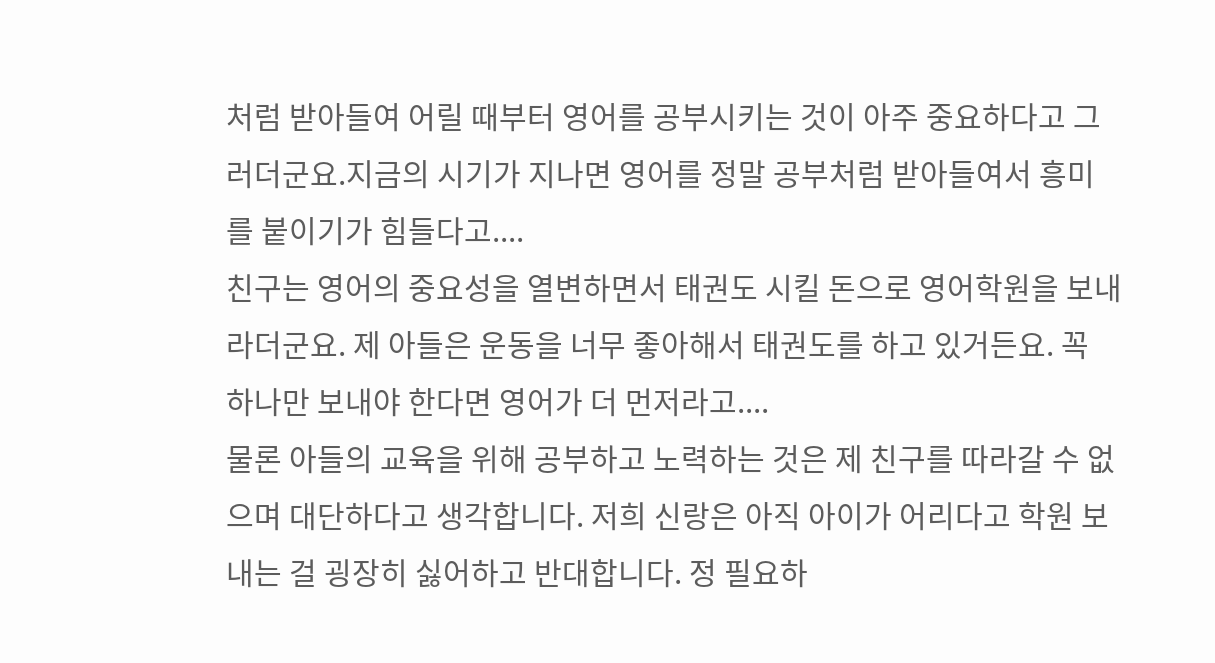처럼 받아들여 어릴 때부터 영어를 공부시키는 것이 아주 중요하다고 그러더군요.지금의 시기가 지나면 영어를 정말 공부처럼 받아들여서 흥미를 붙이기가 힘들다고....
친구는 영어의 중요성을 열변하면서 태권도 시킬 돈으로 영어학원을 보내라더군요. 제 아들은 운동을 너무 좋아해서 태권도를 하고 있거든요. 꼭 하나만 보내야 한다면 영어가 더 먼저라고....
물론 아들의 교육을 위해 공부하고 노력하는 것은 제 친구를 따라갈 수 없으며 대단하다고 생각합니다. 저희 신랑은 아직 아이가 어리다고 학원 보내는 걸 굉장히 싫어하고 반대합니다. 정 필요하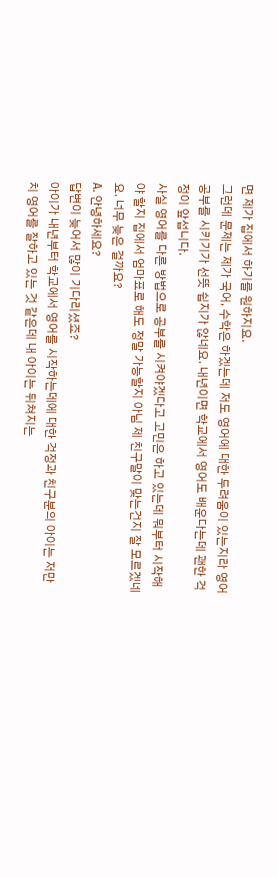면 제가 집에서 하기를 원하지요.
그런데 문제는 제가 국어, 수학은 하겠는데 저도 영어에 대한 두려움이 있는지라 영어공부를 시키기가 선뜻 쉽지가 않네요. 내년이면 학교에서 영어도 배운다는데 괜한 걱정이 앞섭니다.
사실 영어를 다른 방법으로 공부를 시켜야겠다고 고민은 하고 있는데 뭐부터 시작해야 할지 집에서 엄마표로 해도 정말 가능할지 아님 제 친구말이 맞는건지 잘 모르겠네요. 너무 늦은 걸까요?
A. 안녕하세요?
답변이 늦어서 많이 기다리셨죠?
아이가 내년부터 학교에서 영어를 시작하는데에 대한 걱정과 친구분의 아이는 저만치 영어를 잘하고 있는 것 같은데 내 아이는 뒤쳐지는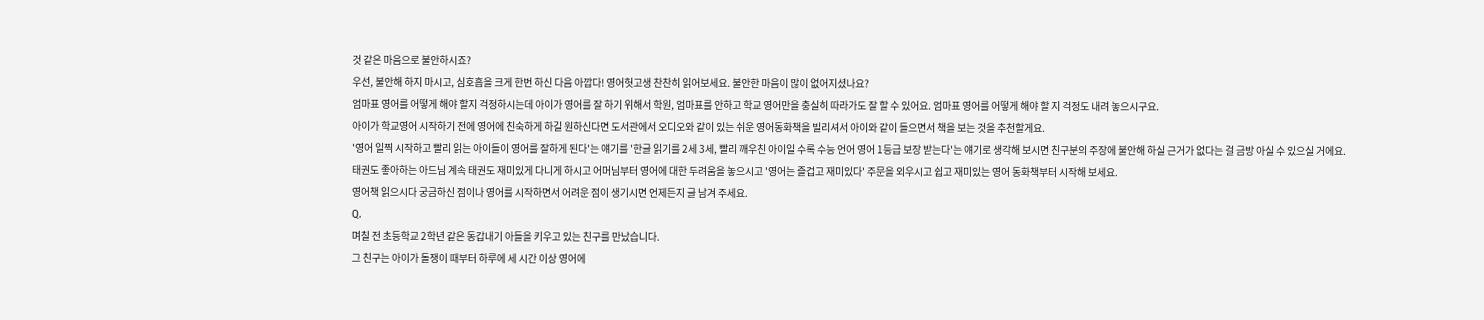것 같은 마음으로 불안하시죠?
우선, 불안해 하지 마시고, 심호흡을 크게 한번 하신 다음 아깝다! 영어헛고생 찬찬히 읽어보세요. 불안한 마음이 많이 없어지셨나요?
엄마표 영어를 어떻게 해야 할지 걱정하시는데 아이가 영어를 잘 하기 위해서 학원, 엄마표를 안하고 학교 영어만을 충실히 따라가도 잘 할 수 있어요. 엄마표 영어를 어떻게 해야 할 지 걱정도 내려 놓으시구요.
아이가 학교영어 시작하기 전에 영어에 친숙하게 하길 원하신다면 도서관에서 오디오와 같이 있는 쉬운 영어동화책을 빌리셔서 아이와 같이 들으면서 책을 보는 것을 추천할게요.
'영어 일찍 시작하고 빨리 읽는 아이들이 영어를 잘하게 된다'는 얘기를 '한글 읽기를 2세 3세, 빨리 깨우친 아이일 수록 수능 언어 영어 1등급 보장 받는다'는 얘기로 생각해 보시면 친구분의 주장에 불안해 하실 근거가 없다는 걸 금방 아실 수 있으실 거에요.
태권도 좋아하는 아드님 계속 태권도 재미있게 다니게 하시고 어머님부터 영어에 대한 두려움을 놓으시고 '영어는 즐겁고 재미있다' 주문을 외우시고 쉽고 재미있는 영어 동화책부터 시작해 보세요.
영어책 읽으시다 궁금하신 점이나 영어를 시작하면서 어려운 점이 생기시면 언제든지 글 남겨 주세요.
Q.
며칠 전 초등학교 2학년 같은 동갑내기 아들을 키우고 있는 친구를 만났습니다.
그 친구는 아이가 돌쟁이 때부터 하루에 세 시간 이상 영어에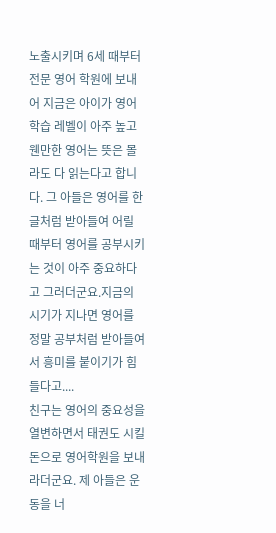노출시키며 6세 때부터 전문 영어 학원에 보내어 지금은 아이가 영어 학습 레벨이 아주 높고 웬만한 영어는 뜻은 몰라도 다 읽는다고 합니다. 그 아들은 영어를 한글처럼 받아들여 어릴 때부터 영어를 공부시키는 것이 아주 중요하다고 그러더군요.지금의 시기가 지나면 영어를 정말 공부처럼 받아들여서 흥미를 붙이기가 힘들다고....
친구는 영어의 중요성을 열변하면서 태권도 시킬 돈으로 영어학원을 보내라더군요. 제 아들은 운동을 너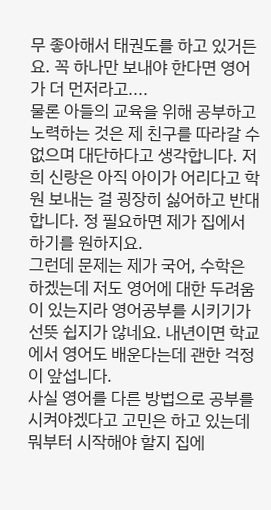무 좋아해서 태권도를 하고 있거든요. 꼭 하나만 보내야 한다면 영어가 더 먼저라고....
물론 아들의 교육을 위해 공부하고 노력하는 것은 제 친구를 따라갈 수 없으며 대단하다고 생각합니다. 저희 신랑은 아직 아이가 어리다고 학원 보내는 걸 굉장히 싫어하고 반대합니다. 정 필요하면 제가 집에서 하기를 원하지요.
그런데 문제는 제가 국어, 수학은 하겠는데 저도 영어에 대한 두려움이 있는지라 영어공부를 시키기가 선뜻 쉽지가 않네요. 내년이면 학교에서 영어도 배운다는데 괜한 걱정이 앞섭니다.
사실 영어를 다른 방법으로 공부를 시켜야겠다고 고민은 하고 있는데 뭐부터 시작해야 할지 집에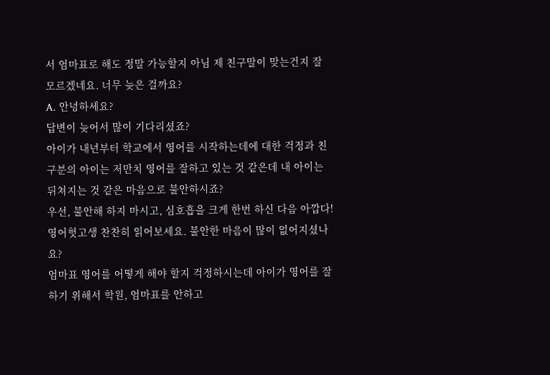서 엄마표로 해도 정말 가능할지 아님 제 친구말이 맞는건지 잘 모르겠네요. 너무 늦은 걸까요?
A. 안녕하세요?
답변이 늦어서 많이 기다리셨죠?
아이가 내년부터 학교에서 영어를 시작하는데에 대한 걱정과 친구분의 아이는 저만치 영어를 잘하고 있는 것 같은데 내 아이는 뒤쳐지는 것 같은 마음으로 불안하시죠?
우선, 불안해 하지 마시고, 심호흡을 크게 한번 하신 다음 아깝다! 영어헛고생 찬찬히 읽어보세요. 불안한 마음이 많이 없어지셨나요?
엄마표 영어를 어떻게 해야 할지 걱정하시는데 아이가 영어를 잘 하기 위해서 학원, 엄마표를 안하고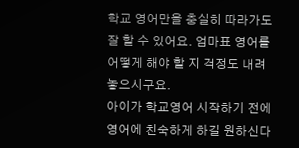학교 영어만을 충실히 따라가도 잘 할 수 있어요. 엄마표 영어를 어떻게 해야 할 지 걱정도 내려 놓으시구요.
아이가 학교영어 시작하기 전에 영어에 친숙하게 하길 원하신다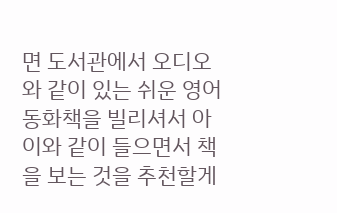면 도서관에서 오디오와 같이 있는 쉬운 영어동화책을 빌리셔서 아이와 같이 들으면서 책을 보는 것을 추천할게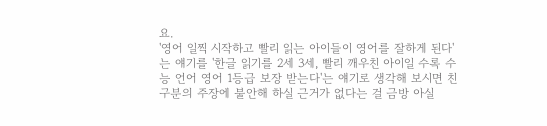요.
'영어 일찍 시작하고 빨리 읽는 아이들이 영어를 잘하게 된다'는 얘기를 '한글 읽기를 2세 3세, 빨리 깨우친 아이일 수록 수능 언어 영어 1등급 보장 받는다'는 얘기로 생각해 보시면 친구분의 주장에 불안해 하실 근거가 없다는 걸 금방 아실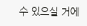수 있으실 거에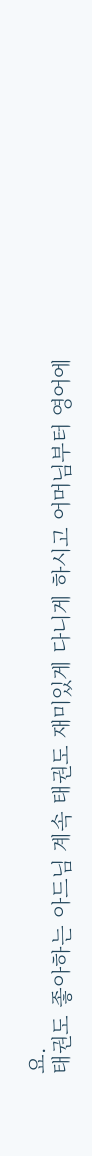요.
태권도 좋아하는 아드님 계속 태권도 재미있게 다니게 하시고 어머님부터 영어에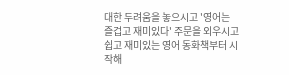대한 두려움을 놓으시고 '영어는 즐겁고 재미있다' 주문을 외우시고 쉽고 재미있는 영어 동화책부터 시작해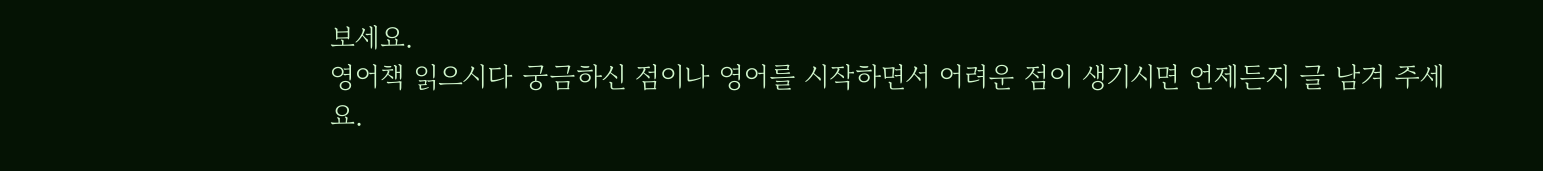보세요.
영어책 읽으시다 궁금하신 점이나 영어를 시작하면서 어려운 점이 생기시면 언제든지 글 남겨 주세요.